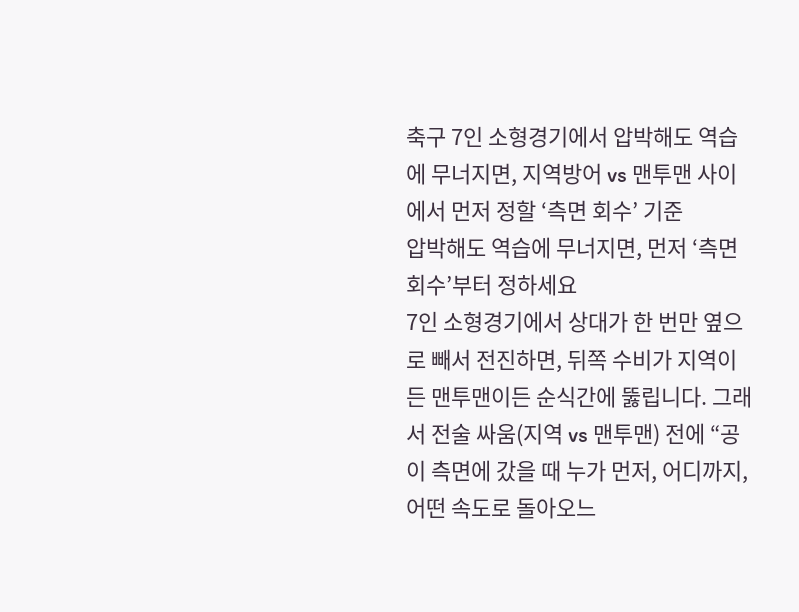축구 7인 소형경기에서 압박해도 역습에 무너지면, 지역방어 vs 맨투맨 사이에서 먼저 정할 ‘측면 회수’ 기준
압박해도 역습에 무너지면, 먼저 ‘측면 회수’부터 정하세요
7인 소형경기에서 상대가 한 번만 옆으로 빼서 전진하면, 뒤쪽 수비가 지역이든 맨투맨이든 순식간에 뚫립니다. 그래서 전술 싸움(지역 vs 맨투맨) 전에 “공이 측면에 갔을 때 누가 먼저, 어디까지, 어떤 속도로 돌아오느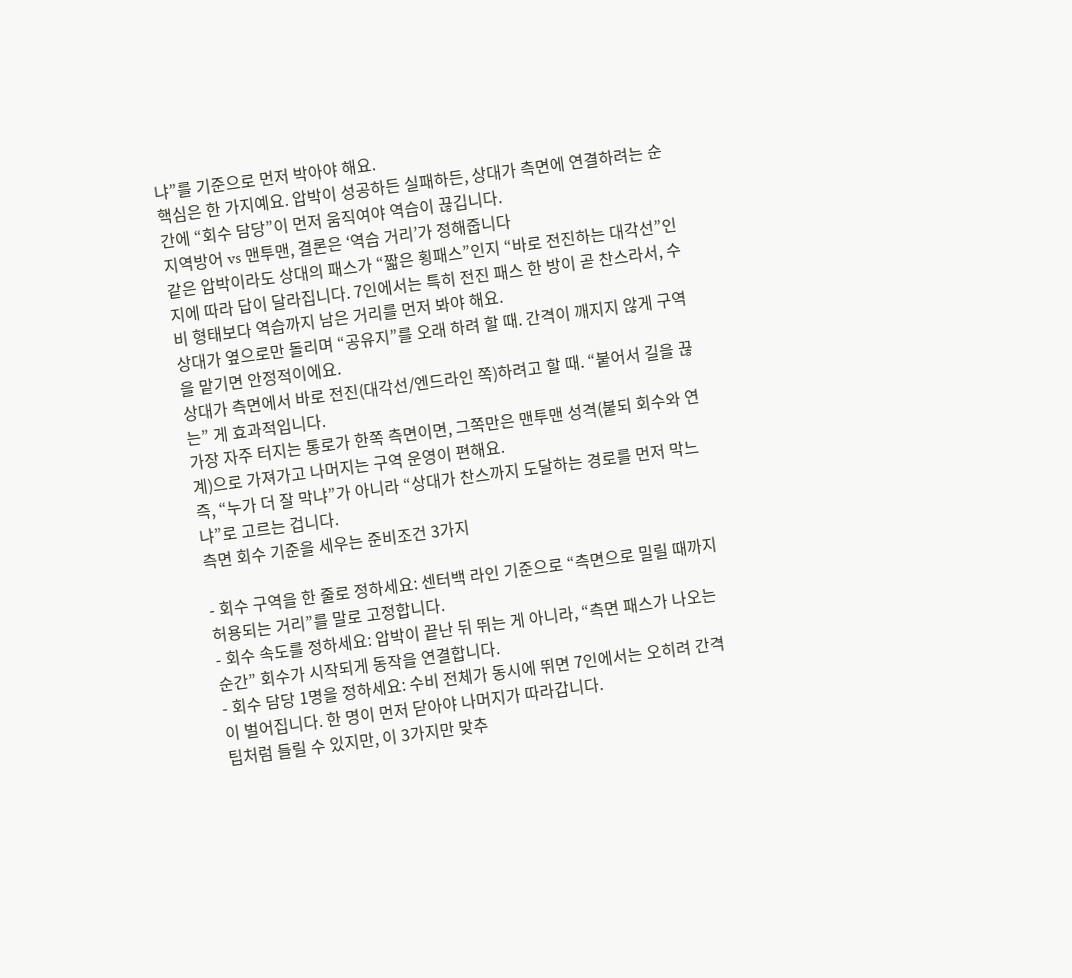냐”를 기준으로 먼저 박아야 해요.
핵심은 한 가지예요. 압박이 성공하든 실패하든, 상대가 측면에 연결하려는 순간에 “회수 담당”이 먼저 움직여야 역습이 끊깁니다.
지역방어 vs 맨투맨, 결론은 ‘역습 거리’가 정해줍니다
같은 압박이라도 상대의 패스가 “짧은 횡패스”인지 “바로 전진하는 대각선”인지에 따라 답이 달라집니다. 7인에서는 특히 전진 패스 한 방이 곧 찬스라서, 수비 형태보다 역습까지 남은 거리를 먼저 봐야 해요.
상대가 옆으로만 돌리며 “공유지”를 오래 하려 할 때. 간격이 깨지지 않게 구역을 맡기면 안정적이에요.
상대가 측면에서 바로 전진(대각선/엔드라인 쪽)하려고 할 때. “붙어서 길을 끊는” 게 효과적입니다.
가장 자주 터지는 통로가 한쪽 측면이면, 그쪽만은 맨투맨 성격(붙되 회수와 연계)으로 가져가고 나머지는 구역 운영이 편해요.
즉, “누가 더 잘 막냐”가 아니라 “상대가 찬스까지 도달하는 경로를 먼저 막느냐”로 고르는 겁니다.
측면 회수 기준을 세우는 준비조건 3가지

- 회수 구역을 한 줄로 정하세요: 센터백 라인 기준으로 “측면으로 밀릴 때까지 허용되는 거리”를 말로 고정합니다.
- 회수 속도를 정하세요: 압박이 끝난 뒤 뛰는 게 아니라, “측면 패스가 나오는 순간” 회수가 시작되게 동작을 연결합니다.
- 회수 담당 1명을 정하세요: 수비 전체가 동시에 뛰면 7인에서는 오히려 간격이 벌어집니다. 한 명이 먼저 닫아야 나머지가 따라갑니다.
팁처럼 들릴 수 있지만, 이 3가지만 맞추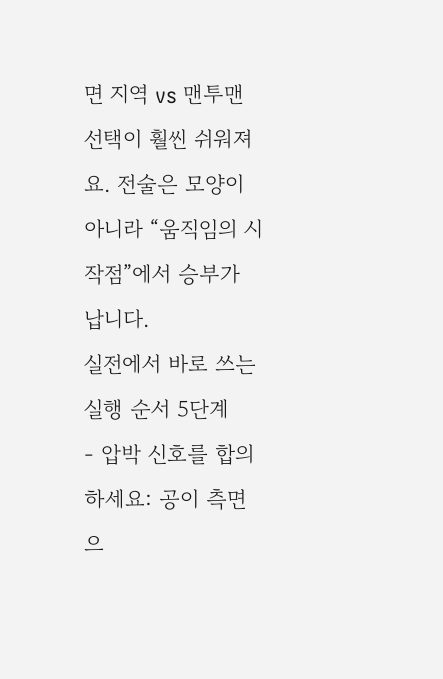면 지역 vs 맨투맨 선택이 훨씬 쉬워져요. 전술은 모양이 아니라 “움직임의 시작점”에서 승부가 납니다.
실전에서 바로 쓰는 실행 순서 5단계
- 압박 신호를 합의하세요: 공이 측면으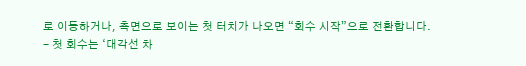로 이동하거나, 측면으로 보이는 첫 터치가 나오면 “회수 시작”으로 전환합니다.
- 첫 회수는 ‘대각선 차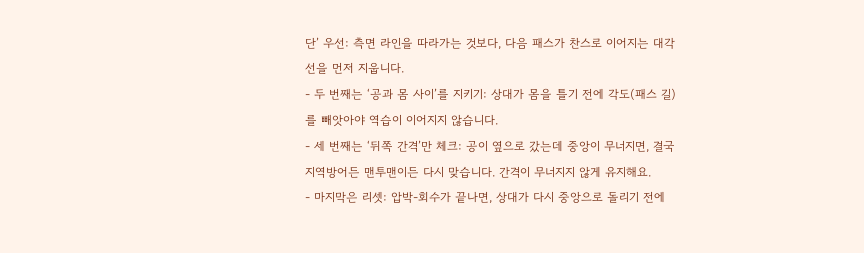단’ 우선: 측면 라인을 따라가는 것보다, 다음 패스가 찬스로 이어지는 대각선을 먼저 지웁니다.
- 두 번째는 ‘공과 몸 사이’를 지키기: 상대가 몸을 틀기 전에 각도(패스 길)를 빼앗아야 역습이 이어지지 않습니다.
- 세 번째는 ‘뒤쪽 간격’만 체크: 공이 옆으로 갔는데 중앙이 무너지면, 결국 지역방어든 맨투맨이든 다시 맞습니다. 간격이 무너지지 않게 유지해요.
- 마지막은 리셋: 압박-회수가 끝나면, 상대가 다시 중앙으로 돌리기 전에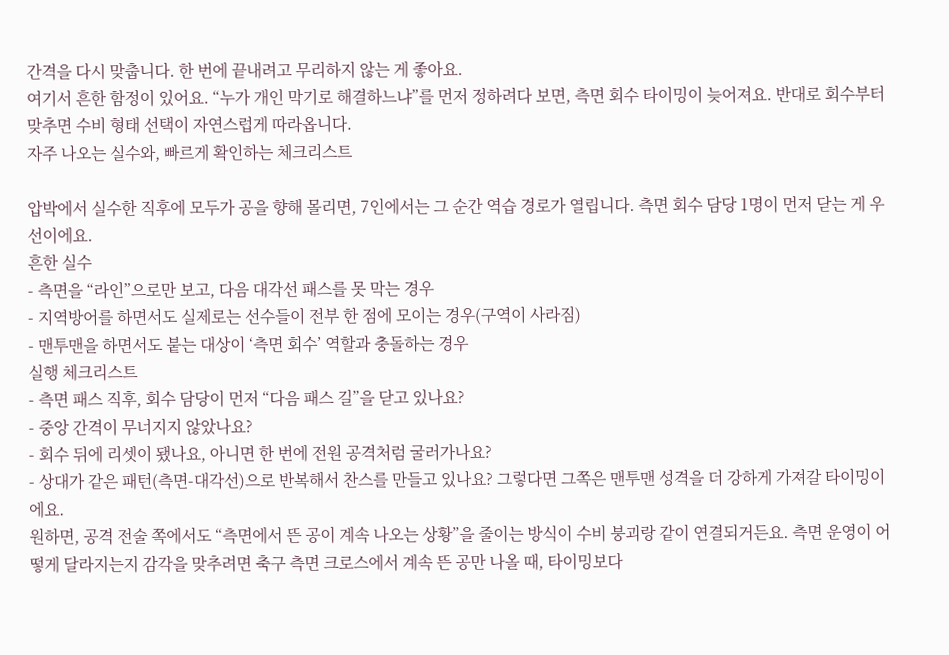간격을 다시 맞춥니다. 한 번에 끝내려고 무리하지 않는 게 좋아요.
여기서 흔한 함정이 있어요. “누가 개인 막기로 해결하느냐”를 먼저 정하려다 보면, 측면 회수 타이밍이 늦어져요. 반대로 회수부터 맞추면 수비 형태 선택이 자연스럽게 따라옵니다.
자주 나오는 실수와, 빠르게 확인하는 체크리스트

압박에서 실수한 직후에 모두가 공을 향해 몰리면, 7인에서는 그 순간 역습 경로가 열립니다. 측면 회수 담당 1명이 먼저 닫는 게 우선이에요.
흔한 실수
- 측면을 “라인”으로만 보고, 다음 대각선 패스를 못 막는 경우
- 지역방어를 하면서도 실제로는 선수들이 전부 한 점에 모이는 경우(구역이 사라짐)
- 맨투맨을 하면서도 붙는 대상이 ‘측면 회수’ 역할과 충돌하는 경우
실행 체크리스트
- 측면 패스 직후, 회수 담당이 먼저 “다음 패스 길”을 닫고 있나요?
- 중앙 간격이 무너지지 않았나요?
- 회수 뒤에 리셋이 됐나요, 아니면 한 번에 전원 공격처럼 굴러가나요?
- 상대가 같은 패턴(측면-대각선)으로 반복해서 찬스를 만들고 있나요? 그렇다면 그쪽은 맨투맨 성격을 더 강하게 가져갈 타이밍이에요.
원하면, 공격 전술 쪽에서도 “측면에서 뜬 공이 계속 나오는 상황”을 줄이는 방식이 수비 붕괴랑 같이 연결되거든요. 측면 운영이 어떻게 달라지는지 감각을 맞추려면 축구 측면 크로스에서 계속 뜬 공만 나올 때, 타이밍보다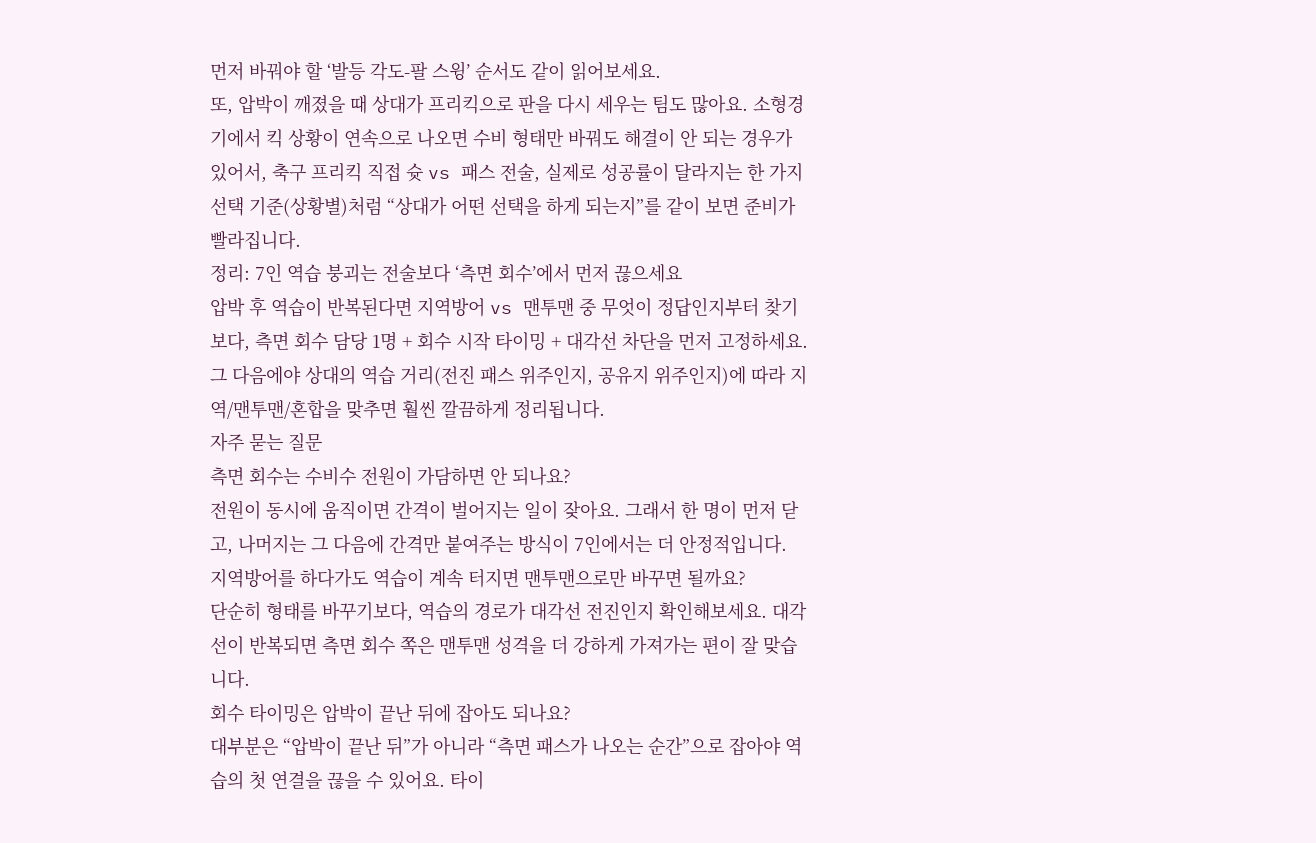먼저 바꿔야 할 ‘발등 각도-팔 스윙’ 순서도 같이 읽어보세요.
또, 압박이 깨졌을 때 상대가 프리킥으로 판을 다시 세우는 팀도 많아요. 소형경기에서 킥 상황이 연속으로 나오면 수비 형태만 바꿔도 해결이 안 되는 경우가 있어서, 축구 프리킥 직접 슛 vs 패스 전술, 실제로 성공률이 달라지는 한 가지 선택 기준(상황별)처럼 “상대가 어떤 선택을 하게 되는지”를 같이 보면 준비가 빨라집니다.
정리: 7인 역습 붕괴는 전술보다 ‘측면 회수’에서 먼저 끊으세요
압박 후 역습이 반복된다면 지역방어 vs 맨투맨 중 무엇이 정답인지부터 찾기보다, 측면 회수 담당 1명 + 회수 시작 타이밍 + 대각선 차단을 먼저 고정하세요. 그 다음에야 상대의 역습 거리(전진 패스 위주인지, 공유지 위주인지)에 따라 지역/맨투맨/혼합을 맞추면 훨씬 깔끔하게 정리됩니다.
자주 묻는 질문
측면 회수는 수비수 전원이 가담하면 안 되나요?
전원이 동시에 움직이면 간격이 벌어지는 일이 잦아요. 그래서 한 명이 먼저 닫고, 나머지는 그 다음에 간격만 붙여주는 방식이 7인에서는 더 안정적입니다.
지역방어를 하다가도 역습이 계속 터지면 맨투맨으로만 바꾸면 될까요?
단순히 형태를 바꾸기보다, 역습의 경로가 대각선 전진인지 확인해보세요. 대각선이 반복되면 측면 회수 쪽은 맨투맨 성격을 더 강하게 가져가는 편이 잘 맞습니다.
회수 타이밍은 압박이 끝난 뒤에 잡아도 되나요?
대부분은 “압박이 끝난 뒤”가 아니라 “측면 패스가 나오는 순간”으로 잡아야 역습의 첫 연결을 끊을 수 있어요. 타이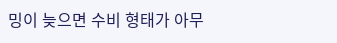밍이 늦으면 수비 형태가 아무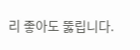리 좋아도 뚫립니다.